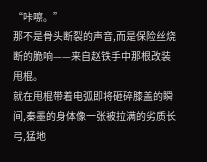“咔嚓。”
那不是骨头断裂的声音,而是保险丝烧断的脆响——来自赵铁手中那根改装甩棍。
就在甩棍带着电弧即将砸碎膝盖的瞬间,秦墨的身体像一张被拉满的劣质长弓,猛地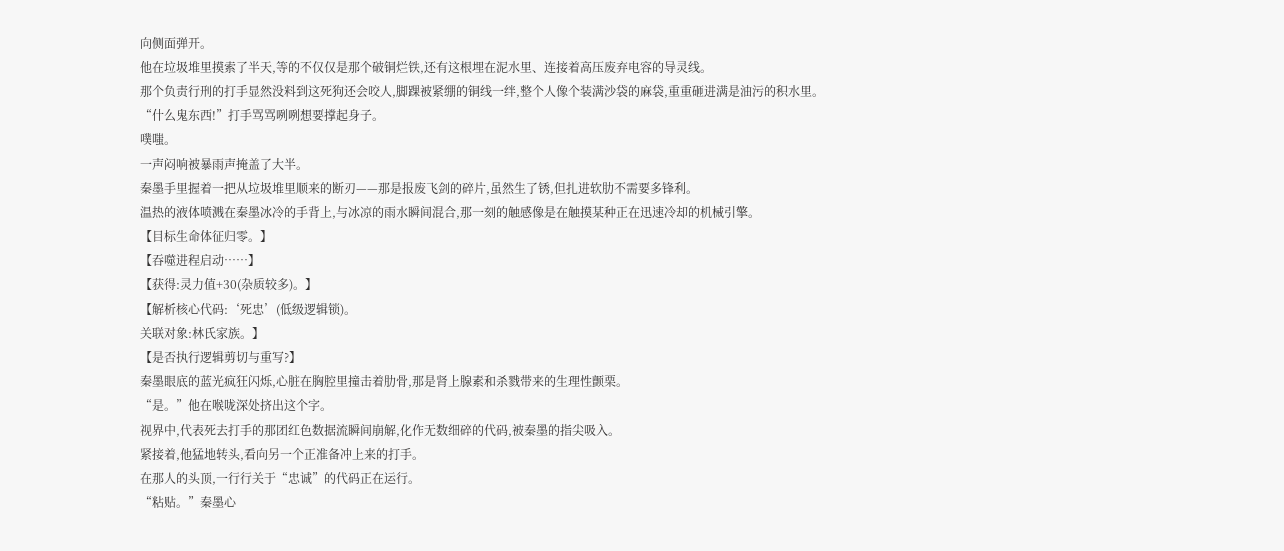向侧面弹开。
他在垃圾堆里摸索了半天,等的不仅仅是那个破铜烂铁,还有这根埋在泥水里、连接着高压废弃电容的导灵线。
那个负责行刑的打手显然没料到这死狗还会咬人,脚踝被紧绷的铜线一绊,整个人像个装满沙袋的麻袋,重重砸进满是油污的积水里。
“什么鬼东西!”打手骂骂咧咧想要撑起身子。
噗嗤。
一声闷响被暴雨声掩盖了大半。
秦墨手里握着一把从垃圾堆里顺来的断刃——那是报废飞剑的碎片,虽然生了锈,但扎进软肋不需要多锋利。
温热的液体喷溅在秦墨冰冷的手背上,与冰凉的雨水瞬间混合,那一刻的触感像是在触摸某种正在迅速冷却的机械引擎。
【目标生命体征归零。】
【吞噬进程启动……】
【获得:灵力值+30(杂质较多)。】
【解析核心代码:‘死忠’(低级逻辑锁)。
关联对象:林氏家族。】
【是否执行逻辑剪切与重写?】
秦墨眼底的蓝光疯狂闪烁,心脏在胸腔里撞击着肋骨,那是肾上腺素和杀戮带来的生理性颤栗。
“是。”他在喉咙深处挤出这个字。
视界中,代表死去打手的那团红色数据流瞬间崩解,化作无数细碎的代码,被秦墨的指尖吸入。
紧接着,他猛地转头,看向另一个正准备冲上来的打手。
在那人的头顶,一行行关于“忠诚”的代码正在运行。
“粘贴。”秦墨心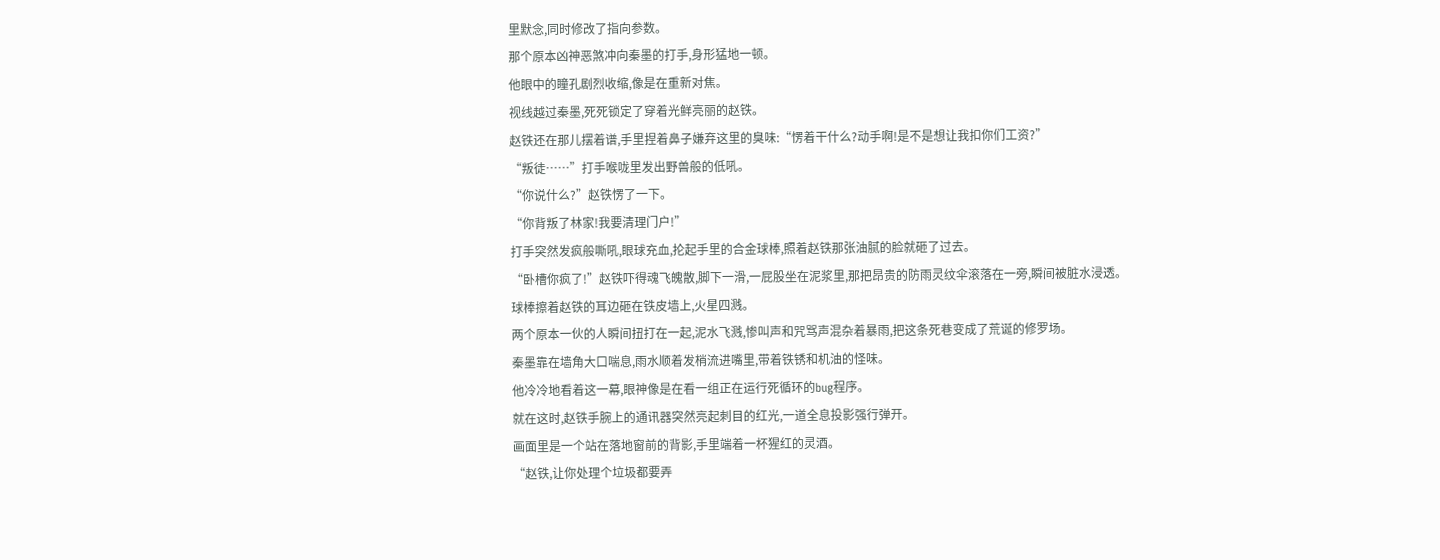里默念,同时修改了指向参数。
那个原本凶神恶煞冲向秦墨的打手,身形猛地一顿。
他眼中的瞳孔剧烈收缩,像是在重新对焦。
视线越过秦墨,死死锁定了穿着光鲜亮丽的赵铁。
赵铁还在那儿摆着谱,手里捏着鼻子嫌弃这里的臭味:“愣着干什么?动手啊!是不是想让我扣你们工资?”
“叛徒……”打手喉咙里发出野兽般的低吼。
“你说什么?”赵铁愣了一下。
“你背叛了林家!我要清理门户!”
打手突然发疯般嘶吼,眼球充血,抡起手里的合金球棒,照着赵铁那张油腻的脸就砸了过去。
“卧槽你疯了!”赵铁吓得魂飞魄散,脚下一滑,一屁股坐在泥浆里,那把昂贵的防雨灵纹伞滚落在一旁,瞬间被脏水浸透。
球棒擦着赵铁的耳边砸在铁皮墙上,火星四溅。
两个原本一伙的人瞬间扭打在一起,泥水飞溅,惨叫声和咒骂声混杂着暴雨,把这条死巷变成了荒诞的修罗场。
秦墨靠在墙角大口喘息,雨水顺着发梢流进嘴里,带着铁锈和机油的怪味。
他冷冷地看着这一幕,眼神像是在看一组正在运行死循环的bug程序。
就在这时,赵铁手腕上的通讯器突然亮起刺目的红光,一道全息投影强行弹开。
画面里是一个站在落地窗前的背影,手里端着一杯猩红的灵酒。
“赵铁,让你处理个垃圾都要弄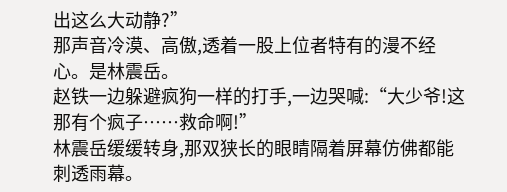出这么大动静?”
那声音冷漠、高傲,透着一股上位者特有的漫不经心。是林震岳。
赵铁一边躲避疯狗一样的打手,一边哭喊:“大少爷!这那有个疯子……救命啊!”
林震岳缓缓转身,那双狭长的眼睛隔着屏幕仿佛都能刺透雨幕。